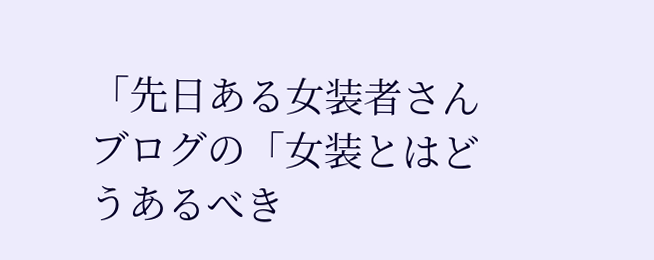「先日ある女装者さんブログの「女装とはどうあるべき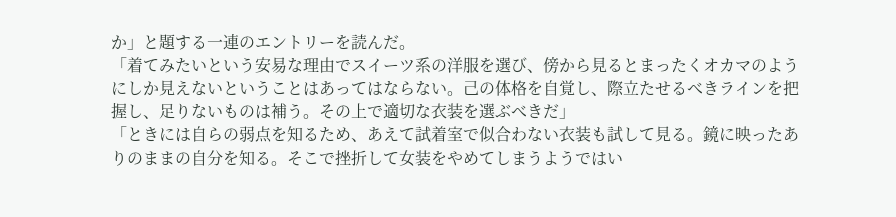か」と題する一連のエントリーを読んだ。
「着てみたいという安易な理由でスイーツ系の洋服を選び、傍から見るとまったくオカマのようにしか見えないということはあってはならない。己の体格を自覚し、際立たせるべきラインを把握し、足りないものは補う。その上で適切な衣装を選ぶべきだ」
「ときには自らの弱点を知るため、あえて試着室で似合わない衣装も試して見る。鏡に映ったありのままの自分を知る。そこで挫折して女装をやめてしまうようではい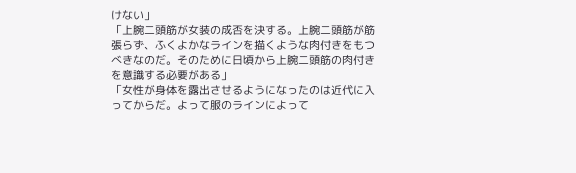けない」
「上腕二頭筋が女装の成否を決する。上腕二頭筋が筋張らず、ふくよかなラインを描くような肉付きをもつべきなのだ。そのために日頃から上腕二頭筋の肉付きを意識する必要がある」
「女性が身体を露出させるようになったのは近代に入ってからだ。よって服のラインによって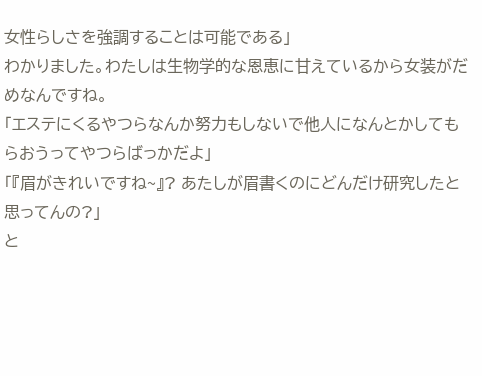女性らしさを強調することは可能である」
わかりました。わたしは生物学的な恩恵に甘えているから女装がだめなんですね。
「エステにくるやつらなんか努力もしないで他人になんとかしてもらおうってやつらばっかだよ」
「『眉がきれいですね~』? あたしが眉書くのにどんだけ研究したと思ってんの?」
と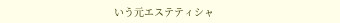いう元エステティシャ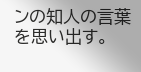ンの知人の言葉を思い出す。